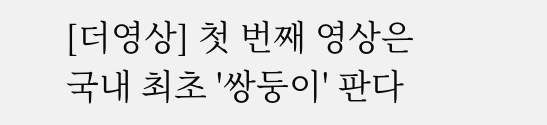[더영상] 첫 번째 영상은 국내 최초 '쌍둥이' 판다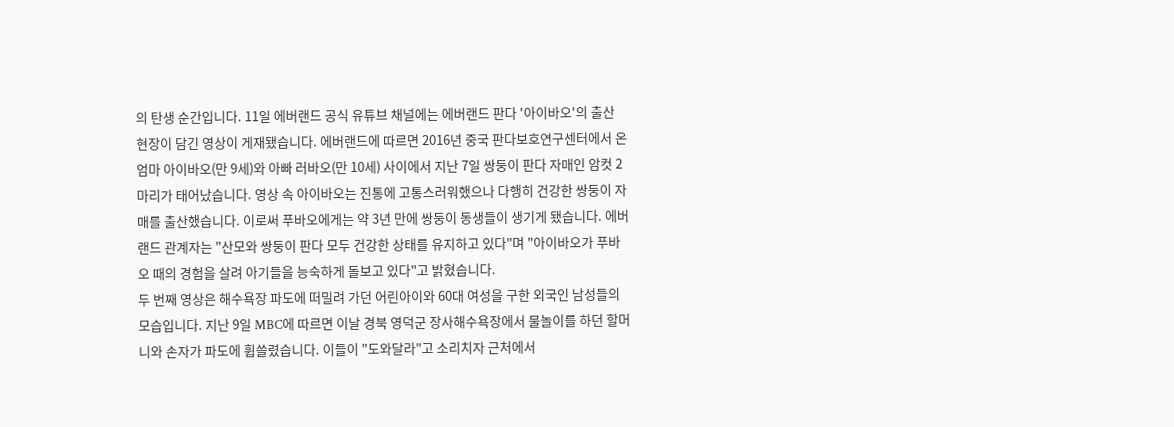의 탄생 순간입니다. 11일 에버랜드 공식 유튜브 채널에는 에버랜드 판다 '아이바오'의 출산 현장이 담긴 영상이 게재됐습니다. 에버랜드에 따르면 2016년 중국 판다보호연구센터에서 온 엄마 아이바오(만 9세)와 아빠 러바오(만 10세) 사이에서 지난 7일 쌍둥이 판다 자매인 암컷 2마리가 태어났습니다. 영상 속 아이바오는 진통에 고통스러워했으나 다행히 건강한 쌍둥이 자매를 출산했습니다. 이로써 푸바오에게는 약 3년 만에 쌍둥이 동생들이 생기게 됐습니다. 에버랜드 관계자는 "산모와 쌍둥이 판다 모두 건강한 상태를 유지하고 있다"며 "아이바오가 푸바오 때의 경험을 살려 아기들을 능숙하게 돌보고 있다"고 밝혔습니다.
두 번째 영상은 해수욕장 파도에 떠밀려 가던 어린아이와 60대 여성을 구한 외국인 남성들의 모습입니다. 지난 9일 MBC에 따르면 이날 경북 영덕군 장사해수욕장에서 물놀이를 하던 할머니와 손자가 파도에 휩쓸렸습니다. 이들이 "도와달라"고 소리치자 근처에서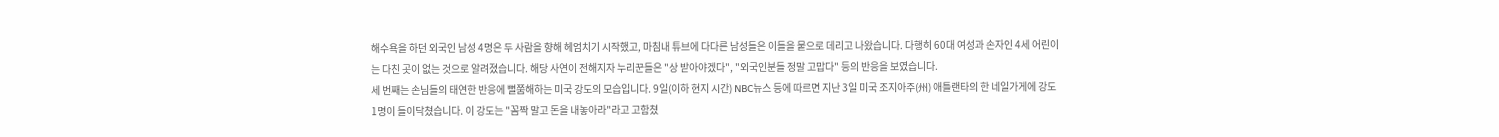해수욕을 하던 외국인 남성 4명은 두 사람을 향해 헤엄치기 시작했고, 마침내 튜브에 다다른 남성들은 이들을 뭍으로 데리고 나왔습니다. 다행히 60대 여성과 손자인 4세 어린이는 다친 곳이 없는 것으로 알려졌습니다. 해당 사연이 전해지자 누리꾼들은 "상 받아야겠다", "외국인분들 정말 고맙다" 등의 반응을 보였습니다.
세 번째는 손님들의 태연한 반응에 뻘쭘해하는 미국 강도의 모습입니다. 9일(이하 현지 시간) NBC뉴스 등에 따르면 지난 3일 미국 조지아주(州) 애틀랜타의 한 네일가게에 강도 1명이 들이닥쳤습니다. 이 강도는 "꼼짝 말고 돈을 내놓아라"라고 고함쳤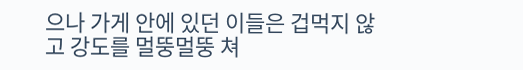으나 가게 안에 있던 이들은 겁먹지 않고 강도를 멀뚱멀뚱 쳐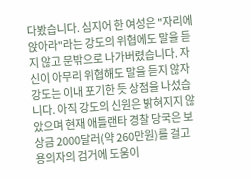다봤습니다. 심지어 한 여성은 "자리에 앉아라"라는 강도의 위협에도 말을 듣지 않고 문밖으로 나가버렸습니다. 자신이 아무리 위협해도 말을 듣지 않자 강도는 이내 포기한 듯 상점을 나섰습니다. 아직 강도의 신원은 밝혀지지 않았으며 현재 애틀랜타 경찰 당국은 보상금 2000달러(약 260만원)를 걸고 용의자의 검거에 도움이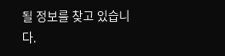될 정보를 찾고 있습니다.